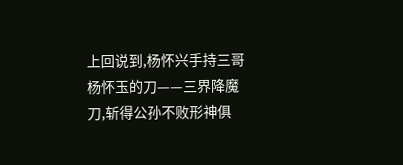上回说到,杨怀兴手持三哥杨怀玉的刀——三界降魔刀,斩得公孙不败形神俱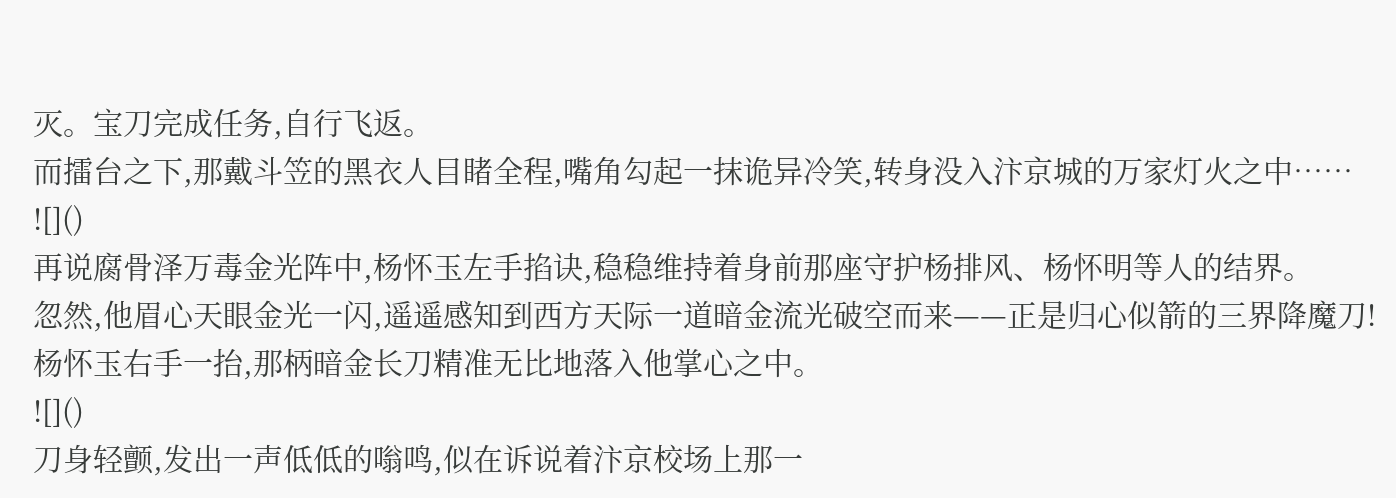灭。宝刀完成任务,自行飞返。
而擂台之下,那戴斗笠的黑衣人目睹全程,嘴角勾起一抹诡异冷笑,转身没入汴京城的万家灯火之中……
![]()
再说腐骨泽万毒金光阵中,杨怀玉左手掐诀,稳稳维持着身前那座守护杨排风、杨怀明等人的结界。
忽然,他眉心天眼金光一闪,遥遥感知到西方天际一道暗金流光破空而来——正是归心似箭的三界降魔刀!
杨怀玉右手一抬,那柄暗金长刀精准无比地落入他掌心之中。
![]()
刀身轻颤,发出一声低低的嗡鸣,似在诉说着汴京校场上那一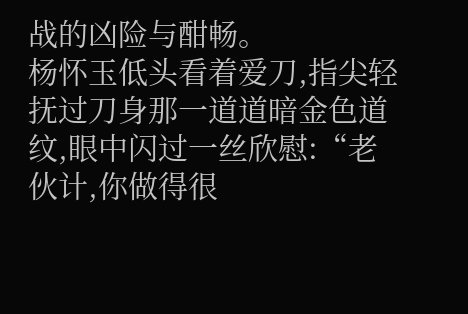战的凶险与酣畅。
杨怀玉低头看着爱刀,指尖轻抚过刀身那一道道暗金色道纹,眼中闪过一丝欣慰:“老伙计,你做得很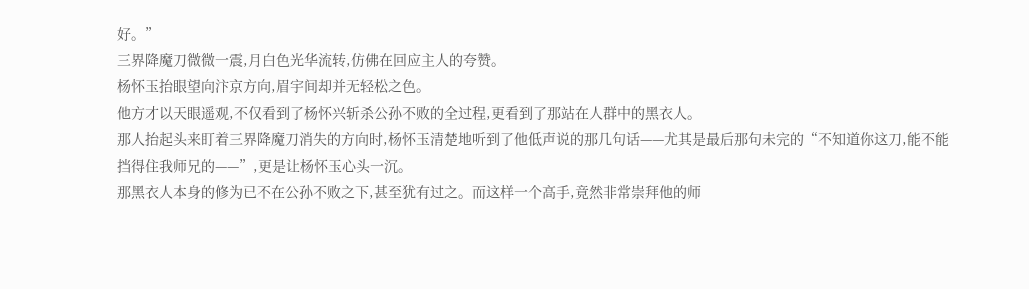好。”
三界降魔刀微微一震,月白色光华流转,仿佛在回应主人的夸赞。
杨怀玉抬眼望向汴京方向,眉宇间却并无轻松之色。
他方才以天眼遥观,不仅看到了杨怀兴斩杀公孙不败的全过程,更看到了那站在人群中的黑衣人。
那人抬起头来盯着三界降魔刀消失的方向时,杨怀玉清楚地听到了他低声说的那几句话——尤其是最后那句未完的“不知道你这刀,能不能挡得住我师兄的——”,更是让杨怀玉心头一沉。
那黑衣人本身的修为已不在公孙不败之下,甚至犹有过之。而这样一个高手,竟然非常崇拜他的师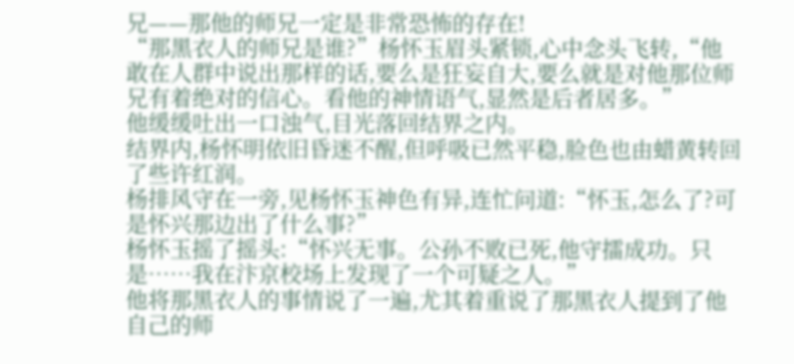兄——那他的师兄一定是非常恐怖的存在!
“那黑衣人的师兄是谁?”杨怀玉眉头紧锁,心中念头飞转,“他敢在人群中说出那样的话,要么是狂妄自大,要么就是对他那位师兄有着绝对的信心。看他的神情语气,显然是后者居多。”
他缓缓吐出一口浊气,目光落回结界之内。
结界内,杨怀明依旧昏迷不醒,但呼吸已然平稳,脸色也由蜡黄转回了些许红润。
杨排风守在一旁,见杨怀玉神色有异,连忙问道:“怀玉,怎么了?可是怀兴那边出了什么事?”
杨怀玉摇了摇头:“怀兴无事。公孙不败已死,他守擂成功。只是……我在汴京校场上发现了一个可疑之人。”
他将那黑衣人的事情说了一遍,尤其着重说了那黑衣人提到了他自己的师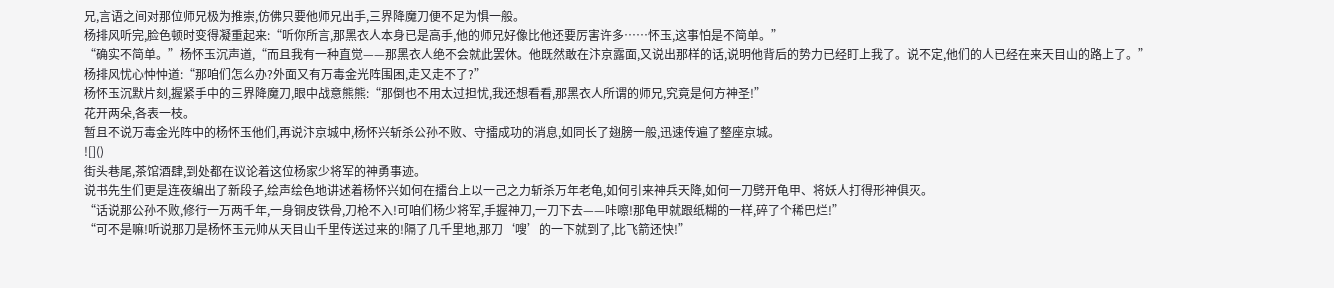兄,言语之间对那位师兄极为推崇,仿佛只要他师兄出手,三界降魔刀便不足为惧一般。
杨排风听完,脸色顿时变得凝重起来:“听你所言,那黑衣人本身已是高手,他的师兄好像比他还要厉害许多……怀玉,这事怕是不简单。”
“确实不简单。”杨怀玉沉声道,“而且我有一种直觉——那黑衣人绝不会就此罢休。他既然敢在汴京露面,又说出那样的话,说明他背后的势力已经盯上我了。说不定,他们的人已经在来天目山的路上了。”
杨排风忧心忡忡道:“那咱们怎么办?外面又有万毒金光阵围困,走又走不了?”
杨怀玉沉默片刻,握紧手中的三界降魔刀,眼中战意熊熊:“那倒也不用太过担忧,我还想看看,那黑衣人所谓的师兄,究竟是何方神圣!”
花开两朵,各表一枝。
暂且不说万毒金光阵中的杨怀玉他们,再说汴京城中,杨怀兴斩杀公孙不败、守擂成功的消息,如同长了翅膀一般,迅速传遍了整座京城。
![]()
街头巷尾,茶馆酒肆,到处都在议论着这位杨家少将军的神勇事迹。
说书先生们更是连夜编出了新段子,绘声绘色地讲述着杨怀兴如何在擂台上以一己之力斩杀万年老龟,如何引来神兵天降,如何一刀劈开龟甲、将妖人打得形神俱灭。
“话说那公孙不败,修行一万两千年,一身铜皮铁骨,刀枪不入!可咱们杨少将军,手握神刀,一刀下去——咔嚓!那龟甲就跟纸糊的一样,碎了个稀巴烂!”
“可不是嘛!听说那刀是杨怀玉元帅从天目山千里传送过来的!隔了几千里地,那刀‘嗖’的一下就到了,比飞箭还快!”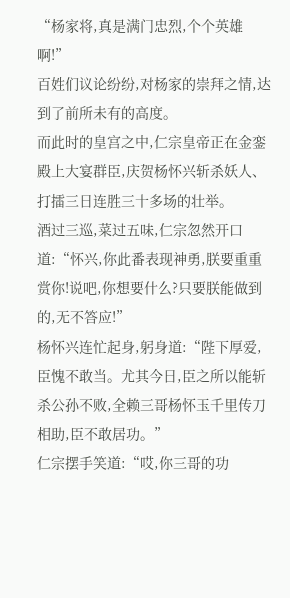“杨家将,真是满门忠烈,个个英雄啊!”
百姓们议论纷纷,对杨家的崇拜之情,达到了前所未有的高度。
而此时的皇宫之中,仁宗皇帝正在金銮殿上大宴群臣,庆贺杨怀兴斩杀妖人、打擂三日连胜三十多场的壮举。
酒过三巡,菜过五味,仁宗忽然开口道:“怀兴,你此番表现神勇,朕要重重赏你!说吧,你想要什么?只要朕能做到的,无不答应!”
杨怀兴连忙起身,躬身道:“陛下厚爱,臣愧不敢当。尤其今日,臣之所以能斩杀公孙不败,全赖三哥杨怀玉千里传刀相助,臣不敢居功。”
仁宗摆手笑道:“哎,你三哥的功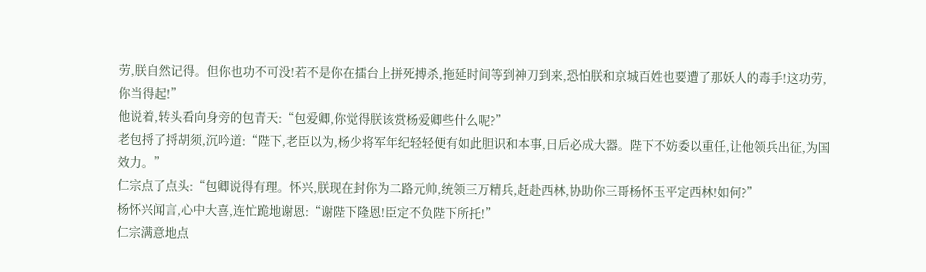劳,朕自然记得。但你也功不可没!若不是你在擂台上拼死搏杀,拖延时间等到神刀到来,恐怕朕和京城百姓也要遭了那妖人的毒手!这功劳,你当得起!”
他说着,转头看向身旁的包青天:“包爱卿,你觉得朕该赏杨爱卿些什么呢?”
老包捋了捋胡须,沉吟道:“陛下,老臣以为,杨少将军年纪轻轻便有如此胆识和本事,日后必成大器。陛下不妨委以重任,让他领兵出征,为国效力。”
仁宗点了点头:“包卿说得有理。怀兴,朕现在封你为二路元帅,统领三万精兵,赶赴西林,协助你三哥杨怀玉平定西林!如何?”
杨怀兴闻言,心中大喜,连忙跪地谢恩:“谢陛下隆恩!臣定不负陛下所托!”
仁宗满意地点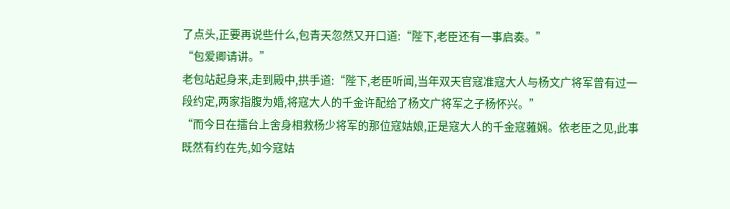了点头,正要再说些什么,包青天忽然又开口道:“陛下,老臣还有一事启奏。”
“包爱卿请讲。”
老包站起身来,走到殿中,拱手道:“陛下,老臣听闻,当年双天官寇准寇大人与杨文广将军曾有过一段约定,两家指腹为婚,将寇大人的千金许配给了杨文广将军之子杨怀兴。”
“而今日在擂台上舍身相救杨少将军的那位寇姑娘,正是寇大人的千金寇蕥娴。依老臣之见,此事既然有约在先,如今寇姑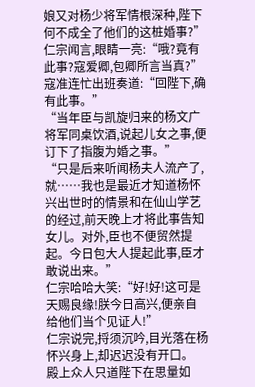娘又对杨少将军情根深种,陛下何不成全了他们的这桩婚事?”
仁宗闻言,眼睛一亮:“哦?竟有此事?寇爱卿,包卿所言当真?”
寇准连忙出班奏道:“回陛下,确有此事。”
“当年臣与凯旋归来的杨文广将军同桌饮酒,说起儿女之事,便订下了指腹为婚之事。”
“只是后来听闻杨夫人流产了,就……我也是最近才知道杨怀兴出世时的情景和在仙山学艺的经过,前天晚上才将此事告知女儿。对外,臣也不便贸然提起。今日包大人提起此事,臣才敢说出来。”
仁宗哈哈大笑:“好!好!这可是天赐良缘!朕今日高兴,便亲自给他们当个见证人!”
仁宗说完,捋须沉吟,目光落在杨怀兴身上,却迟迟没有开口。
殿上众人只道陛下在思量如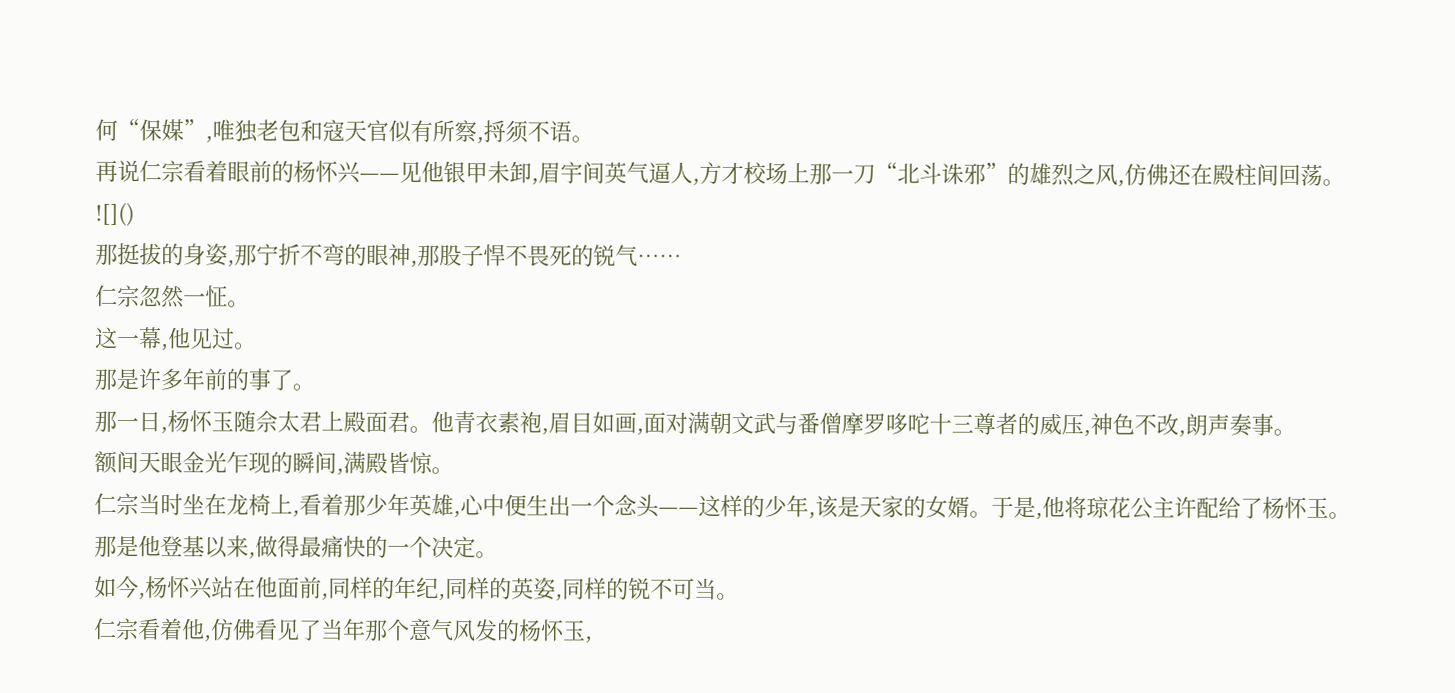何“保媒”,唯独老包和寇天官似有所察,捋须不语。
再说仁宗看着眼前的杨怀兴——见他银甲未卸,眉宇间英气逼人,方才校场上那一刀“北斗诛邪”的雄烈之风,仿佛还在殿柱间回荡。
![]()
那挺拔的身姿,那宁折不弯的眼神,那股子悍不畏死的锐气……
仁宗忽然一怔。
这一幕,他见过。
那是许多年前的事了。
那一日,杨怀玉随佘太君上殿面君。他青衣素袍,眉目如画,面对满朝文武与番僧摩罗哆咜十三尊者的威压,神色不改,朗声奏事。
额间天眼金光乍现的瞬间,满殿皆惊。
仁宗当时坐在龙椅上,看着那少年英雄,心中便生出一个念头——这样的少年,该是天家的女婿。于是,他将琼花公主许配给了杨怀玉。
那是他登基以来,做得最痛快的一个决定。
如今,杨怀兴站在他面前,同样的年纪,同样的英姿,同样的锐不可当。
仁宗看着他,仿佛看见了当年那个意气风发的杨怀玉,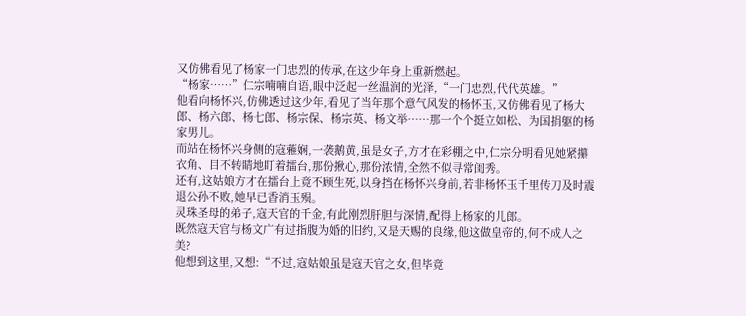又仿佛看见了杨家一门忠烈的传承,在这少年身上重新燃起。
“杨家……”仁宗喃喃自语,眼中泛起一丝温润的光泽,“一门忠烈,代代英雄。”
他看向杨怀兴,仿佛透过这少年,看见了当年那个意气风发的杨怀玉,又仿佛看见了杨大郎、杨六郎、杨七郎、杨宗保、杨宗英、杨文举……那一个个挺立如松、为国捐躯的杨家男儿。
而站在杨怀兴身侧的寇蕥娴,一袭鹅黄,虽是女子,方才在彩棚之中,仁宗分明看见她紧攥衣角、目不转睛地盯着擂台,那份揪心,那份浓情,全然不似寻常闺秀。
还有,这姑娘方才在擂台上竟不顾生死,以身挡在杨怀兴身前,若非杨怀玉千里传刀及时震退公孙不败,她早已香消玉殒。
灵珠圣母的弟子,寇天官的千金,有此刚烈肝胆与深情,配得上杨家的儿郎。
既然寇天官与杨文广有过指腹为婚的旧约,又是天赐的良缘,他这做皇帝的,何不成人之美?
他想到这里,又想:“不过,寇姑娘虽是寇天官之女,但毕竟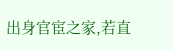出身官宦之家,若直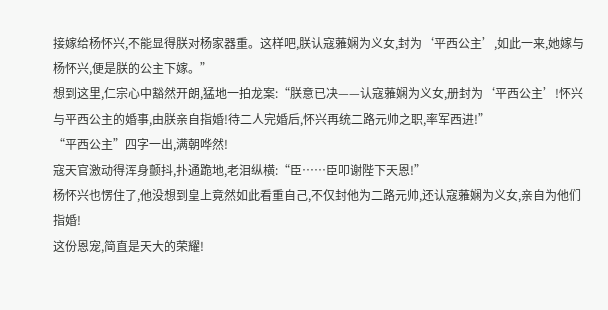接嫁给杨怀兴,不能显得朕对杨家器重。这样吧,朕认寇蕥娴为义女,封为‘平西公主’,如此一来,她嫁与杨怀兴,便是朕的公主下嫁。”
想到这里,仁宗心中豁然开朗,猛地一拍龙案:“朕意已决——认寇蕥娴为义女,册封为‘平西公主’!怀兴与平西公主的婚事,由朕亲自指婚!待二人完婚后,怀兴再统二路元帅之职,率军西进!”
“平西公主”四字一出,满朝哗然!
寇天官激动得浑身颤抖,扑通跪地,老泪纵横:“臣……臣叩谢陛下天恩!”
杨怀兴也愣住了,他没想到皇上竟然如此看重自己,不仅封他为二路元帅,还认寇蕥娴为义女,亲自为他们指婚!
这份恩宠,简直是天大的荣耀!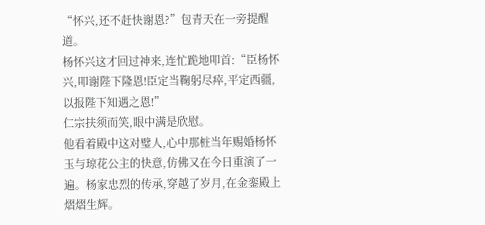“怀兴,还不赶快谢恩?”包青天在一旁提醒道。
杨怀兴这才回过神来,连忙跪地叩首:“臣杨怀兴,叩谢陛下隆恩!臣定当鞠躬尽瘁,平定西疆,以报陛下知遇之恩!”
仁宗扶须而笑,眼中满是欣慰。
他看着殿中这对璧人,心中那桩当年赐婚杨怀玉与琼花公主的快意,仿佛又在今日重演了一遍。杨家忠烈的传承,穿越了岁月,在金銮殿上熠熠生辉。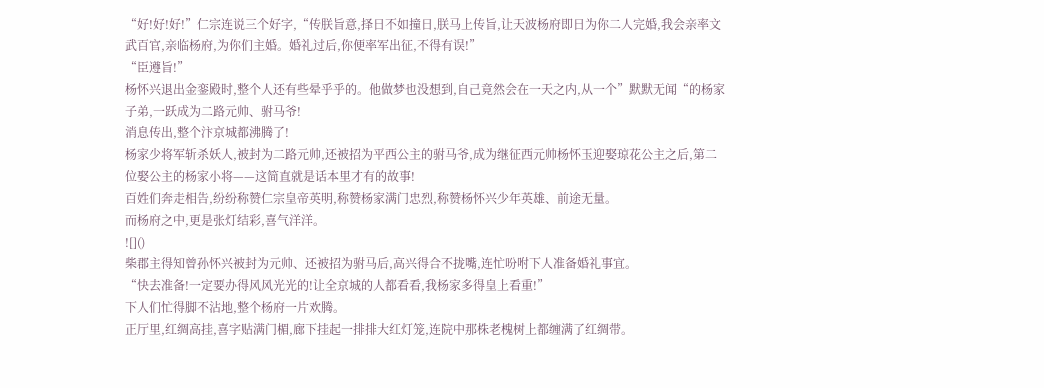“好!好!好!”仁宗连说三个好字,“传朕旨意,择日不如撞日,朕马上传旨,让天波杨府即日为你二人完婚,我会亲率文武百官,亲临杨府,为你们主婚。婚礼过后,你便率军出征,不得有误!”
“臣遵旨!”
杨怀兴退出金銮殿时,整个人还有些晕乎乎的。他做梦也没想到,自己竟然会在一天之内,从一个”默默无闻“的杨家子弟,一跃成为二路元帅、驸马爷!
消息传出,整个汴京城都沸腾了!
杨家少将军斩杀妖人,被封为二路元帅,还被招为平西公主的驸马爷,成为继征西元帅杨怀玉迎娶琼花公主之后,第二位娶公主的杨家小将——这简直就是话本里才有的故事!
百姓们奔走相告,纷纷称赞仁宗皇帝英明,称赞杨家满门忠烈,称赞杨怀兴少年英雄、前途无量。
而杨府之中,更是张灯结彩,喜气洋洋。
![]()
柴郡主得知曾孙怀兴被封为元帅、还被招为驸马后,高兴得合不拢嘴,连忙吩咐下人准备婚礼事宜。
“快去准备!一定要办得风风光光的!让全京城的人都看看,我杨家多得皇上看重!”
下人们忙得脚不沾地,整个杨府一片欢腾。
正厅里,红绸高挂,喜字贴满门楣,廊下挂起一排排大红灯笼,连院中那株老槐树上都缠满了红绸带。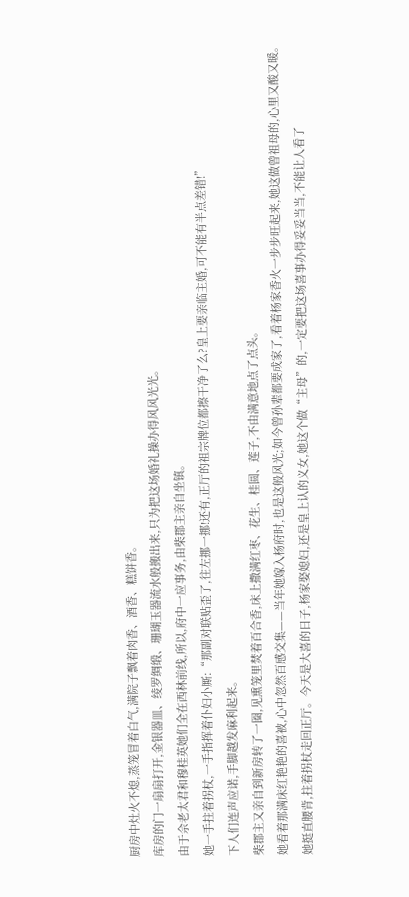厨房中灶火不熄,蒸笼冒着白气,满院子飘着肉香、酒香、糕饼香。
库房的门一扇扇打开,金银器皿、绫罗绸缎、珊瑚玉器流水般搬出来,只为把这场婚礼操办得风风光光。
由于佘老太君和穆桂英她们全在西林前线,所以,府中一应事务,由柴郡主亲自坐镇。
她一手拄着拐杖,一手指挥着仆妇小厮:“那副对联贴歪了,往左挪一挪!还有,正厅的祖宗牌位都擦干净了么?皇上要亲临主婚,可不能有半点差错!”
下人们连声应诺,手脚越发麻利起来。
柴郡主又亲自到新房转了一圈,见熏笼里焚着百合香,床上撒满红枣、花生、桂圆、莲子,不由满意地点了点头。
她看着那满床红艳艳的喜被,心中忽然百感交集——当年她嫁入杨府时,也是这般风光;如今曾孙辈都要成家了,看着杨家香火一步步旺起来,她这做曾祖母的,心里又酸又暖。
她挺直腰背,拄着拐杖走回正厅。今天是大喜的日子,杨家娶媳妇,还是皇上认的义女,她这个做“主母”的,一定要把这场喜事办得妥妥当当,不能让人看了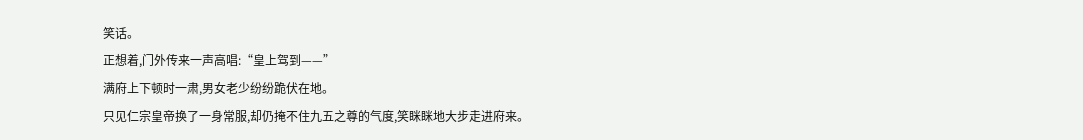笑话。
正想着,门外传来一声高唱:“皇上驾到——”
满府上下顿时一肃,男女老少纷纷跪伏在地。
只见仁宗皇帝换了一身常服,却仍掩不住九五之尊的气度,笑眯眯地大步走进府来。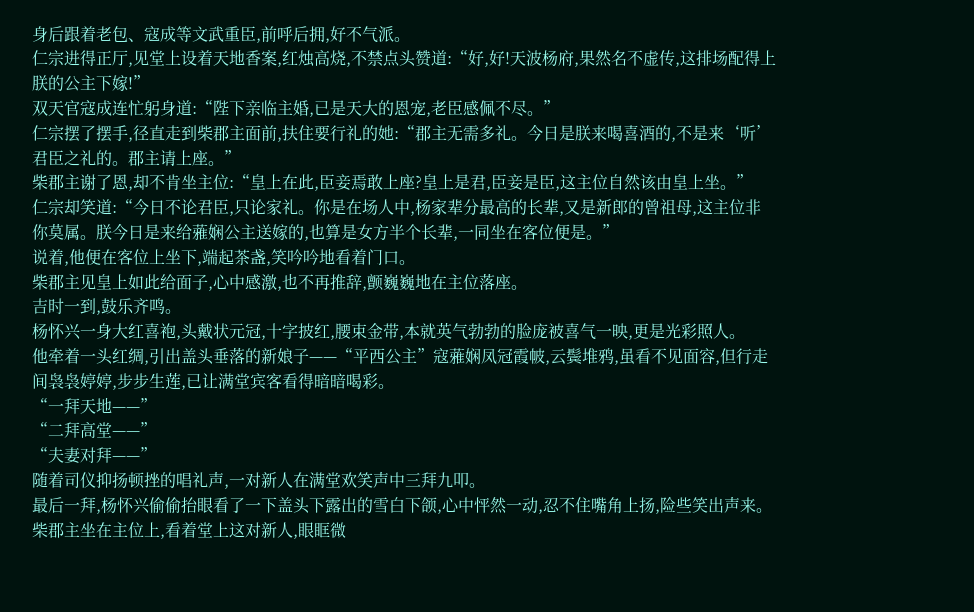身后跟着老包、寇成等文武重臣,前呼后拥,好不气派。
仁宗进得正厅,见堂上设着天地香案,红烛高烧,不禁点头赞道:“好,好!天波杨府,果然名不虚传,这排场配得上朕的公主下嫁!”
双天官寇成连忙躬身道:“陛下亲临主婚,已是天大的恩宠,老臣感佩不尽。”
仁宗摆了摆手,径直走到柴郡主面前,扶住要行礼的她:“郡主无需多礼。今日是朕来喝喜酒的,不是来‘听’君臣之礼的。郡主请上座。”
柴郡主谢了恩,却不肯坐主位:“皇上在此,臣妾焉敢上座?皇上是君,臣妾是臣,这主位自然该由皇上坐。”
仁宗却笑道:“今日不论君臣,只论家礼。你是在场人中,杨家辈分最高的长辈,又是新郎的曾祖母,这主位非你莫属。朕今日是来给蕥娴公主送嫁的,也算是女方半个长辈,一同坐在客位便是。”
说着,他便在客位上坐下,端起茶盏,笑吟吟地看着门口。
柴郡主见皇上如此给面子,心中感激,也不再推辞,颤巍巍地在主位落座。
吉时一到,鼓乐齐鸣。
杨怀兴一身大红喜袍,头戴状元冠,十字披红,腰束金带,本就英气勃勃的脸庞被喜气一映,更是光彩照人。
他牵着一头红绸,引出盖头垂落的新娘子——“平西公主”寇蕥娴凤冠霞帔,云鬓堆鸦,虽看不见面容,但行走间袅袅婷婷,步步生莲,已让满堂宾客看得暗暗喝彩。
“一拜天地——”
“二拜高堂——”
“夫妻对拜——”
随着司仪抑扬顿挫的唱礼声,一对新人在满堂欢笑声中三拜九叩。
最后一拜,杨怀兴偷偷抬眼看了一下盖头下露出的雪白下颌,心中怦然一动,忍不住嘴角上扬,险些笑出声来。
柴郡主坐在主位上,看着堂上这对新人,眼眶微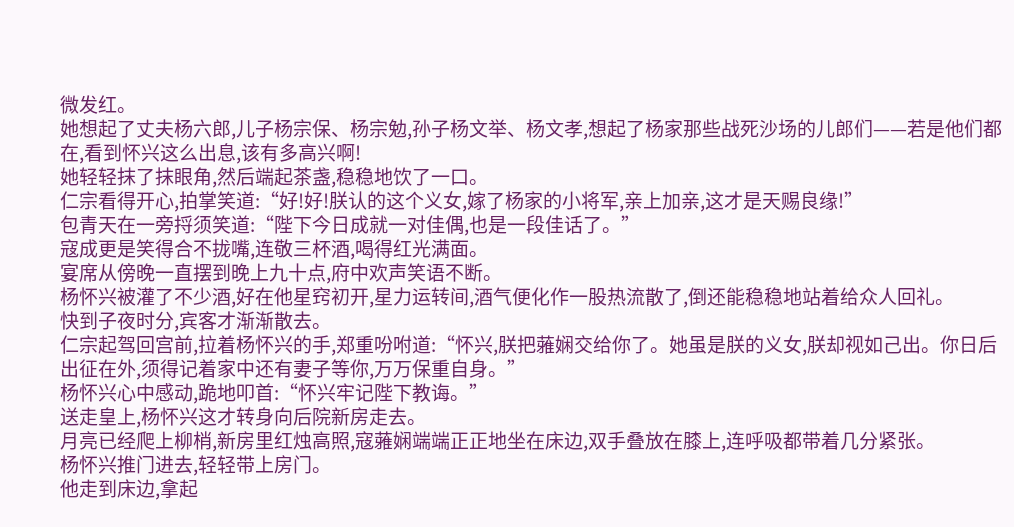微发红。
她想起了丈夫杨六郎,儿子杨宗保、杨宗勉,孙子杨文举、杨文孝,想起了杨家那些战死沙场的儿郎们——若是他们都在,看到怀兴这么出息,该有多高兴啊!
她轻轻抹了抹眼角,然后端起茶盏,稳稳地饮了一口。
仁宗看得开心,拍掌笑道:“好!好!朕认的这个义女,嫁了杨家的小将军,亲上加亲,这才是天赐良缘!”
包青天在一旁捋须笑道:“陛下今日成就一对佳偶,也是一段佳话了。”
寇成更是笑得合不拢嘴,连敬三杯酒,喝得红光满面。
宴席从傍晚一直摆到晚上九十点,府中欢声笑语不断。
杨怀兴被灌了不少酒,好在他星窍初开,星力运转间,酒气便化作一股热流散了,倒还能稳稳地站着给众人回礼。
快到子夜时分,宾客才渐渐散去。
仁宗起驾回宫前,拉着杨怀兴的手,郑重吩咐道:“怀兴,朕把蕥娴交给你了。她虽是朕的义女,朕却视如己出。你日后出征在外,须得记着家中还有妻子等你,万万保重自身。”
杨怀兴心中感动,跪地叩首:“怀兴牢记陛下教诲。”
送走皇上,杨怀兴这才转身向后院新房走去。
月亮已经爬上柳梢,新房里红烛高照,寇蕥娴端端正正地坐在床边,双手叠放在膝上,连呼吸都带着几分紧张。
杨怀兴推门进去,轻轻带上房门。
他走到床边,拿起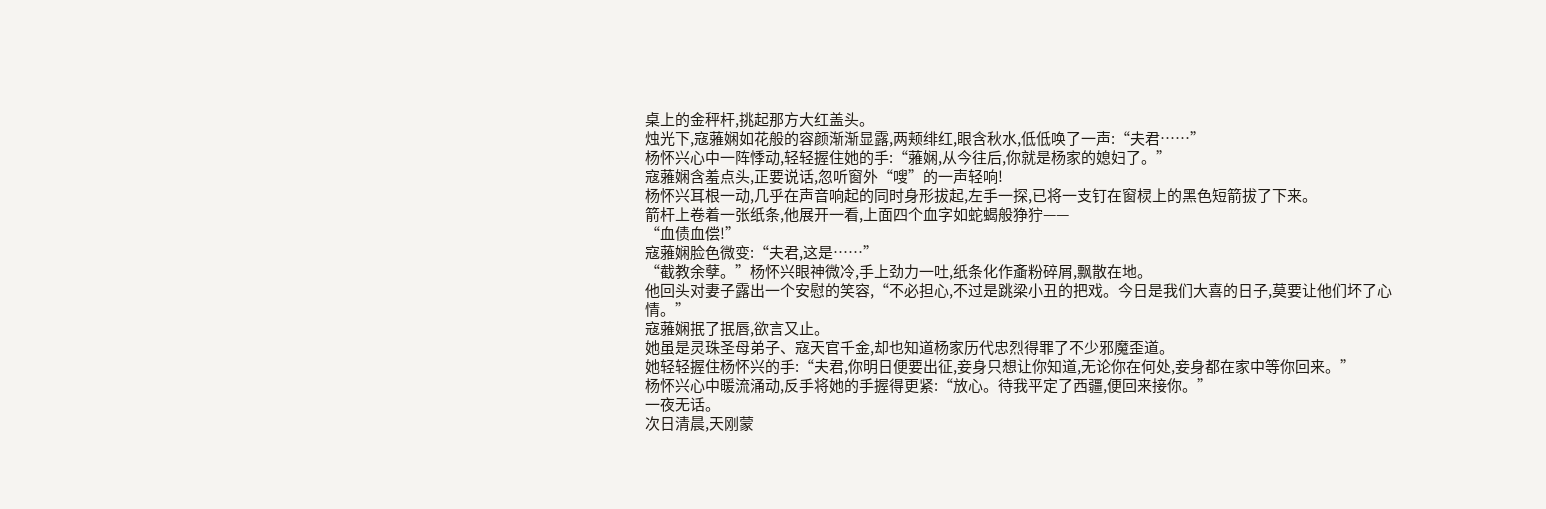桌上的金秤杆,挑起那方大红盖头。
烛光下,寇蕥娴如花般的容颜渐渐显露,两颊绯红,眼含秋水,低低唤了一声:“夫君……”
杨怀兴心中一阵悸动,轻轻握住她的手:“蕥娴,从今往后,你就是杨家的媳妇了。”
寇蕥娴含羞点头,正要说话,忽听窗外“嗖”的一声轻响!
杨怀兴耳根一动,几乎在声音响起的同时身形拔起,左手一探,已将一支钉在窗棂上的黑色短箭拔了下来。
箭杆上卷着一张纸条,他展开一看,上面四个血字如蛇蝎般狰狞——
“血债血偿!”
寇蕥娴脸色微变:“夫君,这是……”
“截教余孽。”杨怀兴眼神微冷,手上劲力一吐,纸条化作齑粉碎屑,飘散在地。
他回头对妻子露出一个安慰的笑容,“不必担心,不过是跳梁小丑的把戏。今日是我们大喜的日子,莫要让他们坏了心情。”
寇蕥娴抿了抿唇,欲言又止。
她虽是灵珠圣母弟子、寇天官千金,却也知道杨家历代忠烈得罪了不少邪魔歪道。
她轻轻握住杨怀兴的手:“夫君,你明日便要出征,妾身只想让你知道,无论你在何处,妾身都在家中等你回来。”
杨怀兴心中暖流涌动,反手将她的手握得更紧:“放心。待我平定了西疆,便回来接你。”
一夜无话。
次日清晨,天刚蒙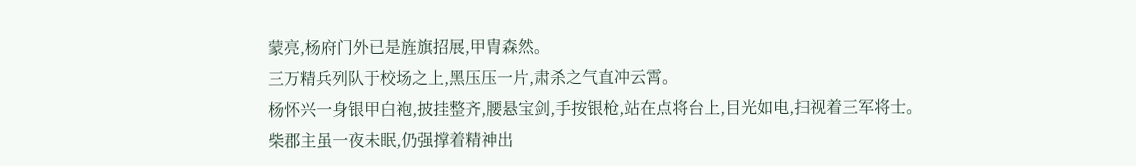蒙亮,杨府门外已是旌旗招展,甲胄森然。
三万精兵列队于校场之上,黑压压一片,肃杀之气直冲云霄。
杨怀兴一身银甲白袍,披挂整齐,腰悬宝剑,手按银枪,站在点将台上,目光如电,扫视着三军将士。
柴郡主虽一夜未眠,仍强撑着精神出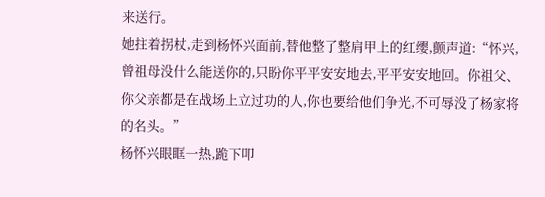来送行。
她拄着拐杖,走到杨怀兴面前,替他整了整肩甲上的红缨,颤声道:“怀兴,曾祖母没什么能送你的,只盼你平平安安地去,平平安安地回。你祖父、你父亲都是在战场上立过功的人,你也要给他们争光,不可辱没了杨家将的名头。”
杨怀兴眼眶一热,跪下叩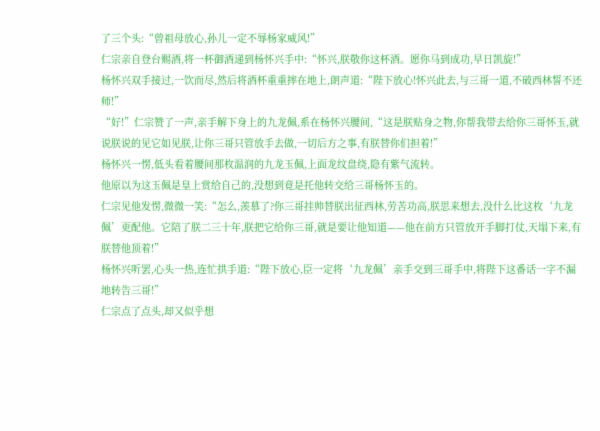了三个头:“曾祖母放心,孙儿一定不辱杨家威风!”
仁宗亲自登台赐酒,将一杯御酒递到杨怀兴手中:“怀兴,朕敬你这杯酒。愿你马到成功,早日凯旋!”
杨怀兴双手接过,一饮而尽,然后将酒杯重重摔在地上,朗声道:“陛下放心!怀兴此去,与三哥一道,不破西林誓不还师!”
“好!”仁宗赞了一声,亲手解下身上的九龙佩,系在杨怀兴腰间,“这是朕贴身之物,你帮我带去给你三哥怀玉,就说朕说的见它如见朕,让你三哥只管放手去做,一切后方之事,有朕替你们担着!”
杨怀兴一愣,低头看着腰间那枚温润的九龙玉佩,上面龙纹盘绕,隐有紫气流转。
他原以为这玉佩是皇上赏给自己的,没想到竟是托他转交给三哥杨怀玉的。
仁宗见他发愣,微微一笑:“怎么,羡慕了?你三哥挂帅替朕出征西林,劳苦功高,朕思来想去,没什么比这枚‘九龙佩’更配他。它陪了朕二三十年,朕把它给你三哥,就是要让他知道——他在前方只管放开手脚打仗,天塌下来,有朕替他顶着!”
杨怀兴听罢,心头一热,连忙拱手道:“陛下放心,臣一定将‘九龙佩’亲手交到三哥手中,将陛下这番话一字不漏地转告三哥!”
仁宗点了点头,却又似乎想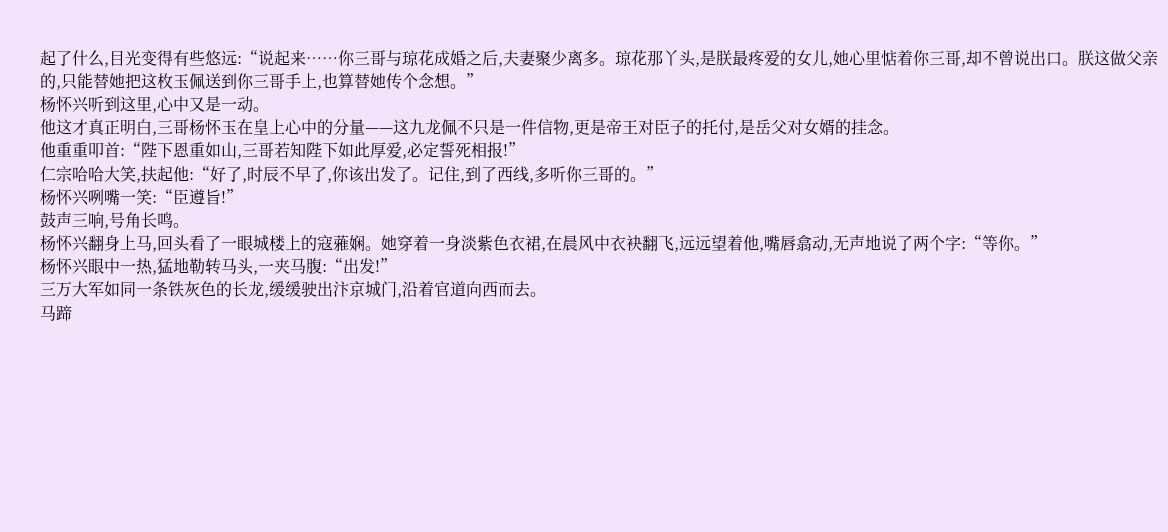起了什么,目光变得有些悠远:“说起来……你三哥与琼花成婚之后,夫妻聚少离多。琼花那丫头,是朕最疼爱的女儿,她心里惦着你三哥,却不曾说出口。朕这做父亲的,只能替她把这枚玉佩送到你三哥手上,也算替她传个念想。”
杨怀兴听到这里,心中又是一动。
他这才真正明白,三哥杨怀玉在皇上心中的分量——这九龙佩不只是一件信物,更是帝王对臣子的托付,是岳父对女婿的挂念。
他重重叩首:“陛下恩重如山,三哥若知陛下如此厚爱,必定誓死相报!”
仁宗哈哈大笑,扶起他:“好了,时辰不早了,你该出发了。记住,到了西线,多听你三哥的。”
杨怀兴咧嘴一笑:“臣遵旨!”
鼓声三响,号角长鸣。
杨怀兴翻身上马,回头看了一眼城楼上的寇蕥娴。她穿着一身淡紫色衣裙,在晨风中衣袂翻飞,远远望着他,嘴唇翕动,无声地说了两个字:“等你。”
杨怀兴眼中一热,猛地勒转马头,一夹马腹:“出发!”
三万大军如同一条铁灰色的长龙,缓缓驶出汴京城门,沿着官道向西而去。
马蹄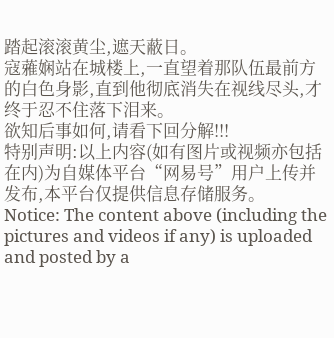踏起滚滚黄尘,遮天蔽日。
寇蕥娴站在城楼上,一直望着那队伍最前方的白色身影,直到他彻底消失在视线尽头,才终于忍不住落下泪来。
欲知后事如何,请看下回分解!!!
特别声明:以上内容(如有图片或视频亦包括在内)为自媒体平台“网易号”用户上传并发布,本平台仅提供信息存储服务。
Notice: The content above (including the pictures and videos if any) is uploaded and posted by a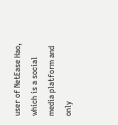user of NetEase Hao, which is a social media platform and only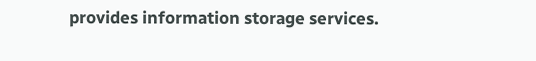provides information storage services.